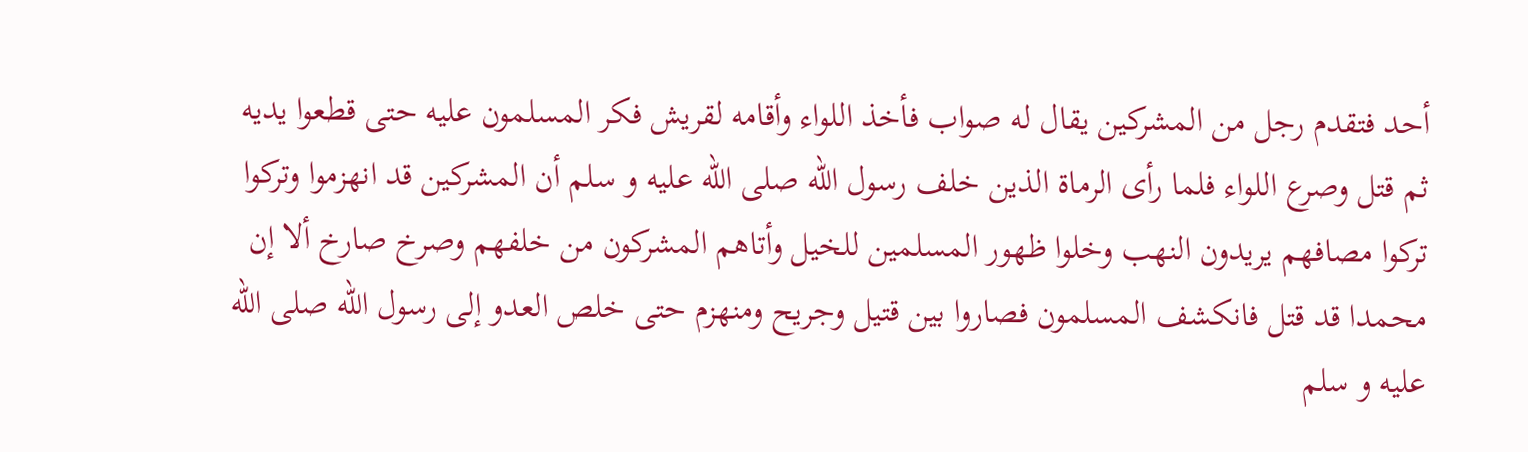أحد فتقدم رجل من المشركين يقال له صواب فأخذ اللواء وأقامه لقريش فكر المسلمون عليه حتى قطعوا يديه ثم قتل وصرع اللواء فلما رأى الرماة الذين خلف رسول الله صلى الله عليه و سلم أن المشركين قد انهزموا وتركوا تركوا مصافهم يريدون النهب وخلوا ظهور المسلمين للخيل وأتاهم المشركون من خلفهم وصرخ صارخ ألا إن محمدا قد قتل فانكشف المسلمون فصاروا بين قتيل وجريح ومنهزم حتى خلص العدو إلى رسول الله صلى الله عليه و سلم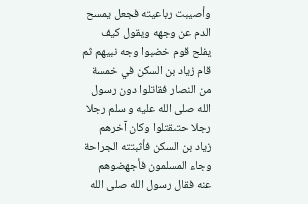وأصيبت رباعيته فجعل يمسح الدم عن وجهه ويقول كيف يفلح قوم خضبوا وجه نبيهم ثم قام زياد بن السكن في خمسة من النصار فقاتلوا دون رسول الله صلى الله عليه و سلم رجلا رجلا حتىقتلوا وكان آخرهم زياد بن السكن فأثبتته الجراحة وجاء المسلمون فأجهضوهم عنه فقال رسول الله صلى الله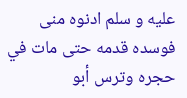عليه و سلم ادنوه منى فوسده قدمه حتى مات في حجره وترس أبو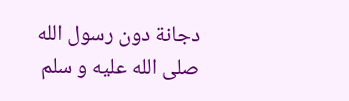دجانة دون رسول الله صلى الله عليه و سلم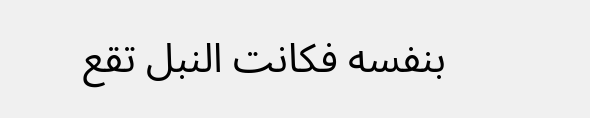بنفسه فكانت النبل تقع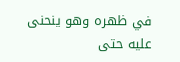في ظهره وهو ينحنى عليه حتى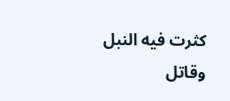كثرت فيه النبل وقاتل